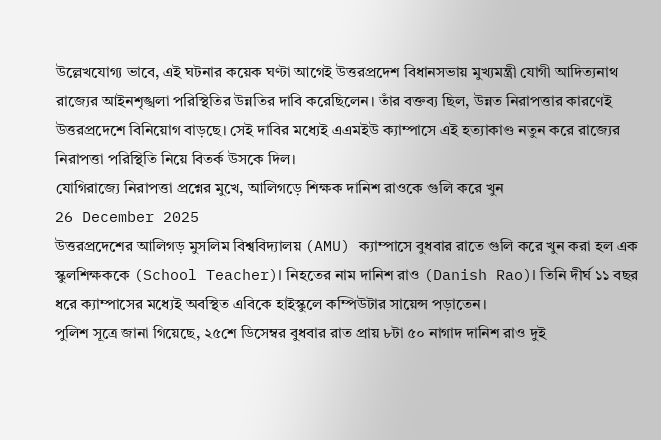উল্লেখযোগ্য ভাবে, এই ঘটনার কয়েক ঘণ্টা আগেই উত্তরপ্রদেশ বিধানসভায় মুখ্যমন্ত্রী যোগী আদিত্যনাথ রাজ্যের আইনশৃঙ্খলা পরিস্থিতির উন্নতির দাবি করেছিলেন। তাঁর বক্তব্য ছিল, উন্নত নিরাপত্তার কারণেই উত্তরপ্রদেশে বিনিয়োগ বাড়ছে। সেই দাবির মধ্যেই এএমইউ ক্যাম্পাসে এই হত্যাকাণ্ড নতুন করে রাজ্যের নিরাপত্তা পরিস্থিতি নিয়ে বিতর্ক উসকে দিল।
যোগিরাজ্যে নিরাপত্তা প্রশ্নের মুখে, আলিগড়ে শিক্ষক দানিশ রাওকে গুলি করে খুন
26 December 2025
উত্তরপ্রদেশের আলিগড় মুসলিম বিশ্ববিদ্যালয় (AMU) ক্যাম্পাসে বুধবার রাতে গুলি করে খুন করা হল এক স্কুলশিক্ষককে (School Teacher)। নিহতের নাম দানিশ রাও (Danish Rao)। তিনি দীর্ঘ ১১ বছর ধরে ক্যাম্পাসের মধ্যেই অবস্থিত এবিকে হাইস্কুলে কম্পিউটার সায়েন্স পড়াতেন।
পুলিশ সূত্রে জানা গিয়েছে, ২৫শে ডিসেম্বর বুধবার রাত প্রায় ৮টা ৫০ নাগাদ দানিশ রাও দুই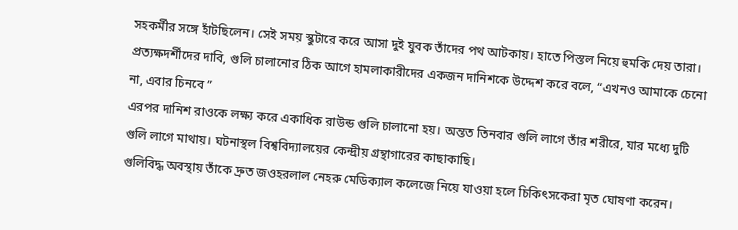সহকর্মীর সঙ্গে হাঁটছিলেন। সেই সময় স্কুটারে করে আসা দুই যুবক তাঁদের পথ আটকায়। হাতে পিস্তল নিয়ে হুমকি দেয় তারা। প্রত্যক্ষদর্শীদের দাবি, গুলি চালানোর ঠিক আগে হামলাকারীদের একজন দানিশকে উদ্দেশ করে বলে, “এখনও আমাকে চেনো না, এবার চিনবে ”
এরপর দানিশ রাওকে লক্ষ্য করে একাধিক রাউন্ড গুলি চালানো হয়। অন্তত তিনবার গুলি লাগে তাঁর শরীরে, যার মধ্যে দুটি গুলি লাগে মাথায়। ঘটনাস্থল বিশ্ববিদ্যালয়ের কেন্দ্রীয় গ্রন্থাগারের কাছাকাছি।
গুলিবিদ্ধ অবস্থায় তাঁকে দ্রুত জওহরলাল নেহরু মেডিক্যাল কলেজে নিয়ে যাওয়া হলে চিকিৎসকেরা মৃত ঘোষণা করেন।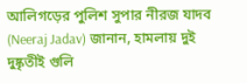আলিগড়ের পুলিশ সুপার নীরজ যাদব (Neeraj Jadav) জানান, হামলায় দুই দুষ্কৃতীই গুলি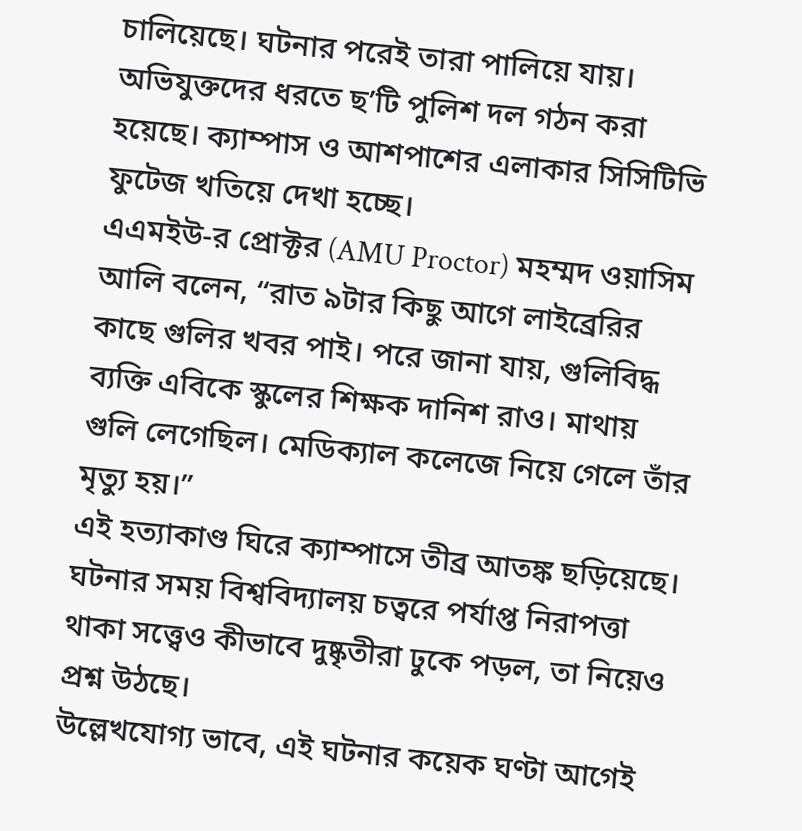চালিয়েছে। ঘটনার পরেই তারা পালিয়ে যায়। অভিযুক্তদের ধরতে ছ’টি পুলিশ দল গঠন করা হয়েছে। ক্যাম্পাস ও আশপাশের এলাকার সিসিটিভি ফুটেজ খতিয়ে দেখা হচ্ছে।
এএমইউ-র প্রোক্টর (AMU Proctor) মহম্মদ ওয়াসিম আলি বলেন, “রাত ৯টার কিছু আগে লাইব্রেরির কাছে গুলির খবর পাই। পরে জানা যায়, গুলিবিদ্ধ ব্যক্তি এবিকে স্কুলের শিক্ষক দানিশ রাও। মাথায় গুলি লেগেছিল। মেডিক্যাল কলেজে নিয়ে গেলে তাঁর মৃত্যু হয়।”
এই হত্যাকাণ্ড ঘিরে ক্যাম্পাসে তীব্র আতঙ্ক ছড়িয়েছে। ঘটনার সময় বিশ্ববিদ্যালয় চত্বরে পর্যাপ্ত নিরাপত্তা থাকা সত্ত্বেও কীভাবে দুষ্কৃতীরা ঢুকে পড়ল, তা নিয়েও প্রশ্ন উঠছে।
উল্লেখযোগ্য ভাবে, এই ঘটনার কয়েক ঘণ্টা আগেই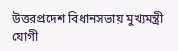উত্তরপ্রদেশ বিধানসভায় মুখ্যমন্ত্রী যোগী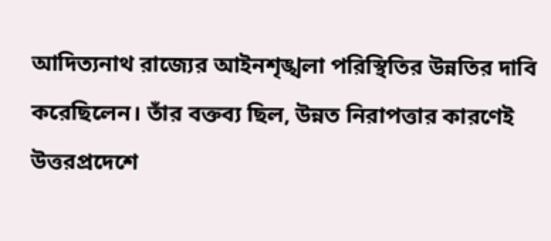আদিত্যনাথ রাজ্যের আইনশৃঙ্খলা পরিস্থিতির উন্নতির দাবি করেছিলেন। তাঁর বক্তব্য ছিল, উন্নত নিরাপত্তার কারণেই উত্তরপ্রদেশে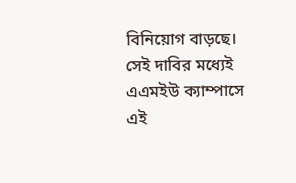বিনিয়োগ বাড়ছে। সেই দাবির মধ্যেই এএমইউ ক্যাম্পাসে এই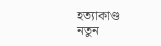হত্যাকাণ্ড নতুন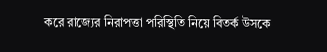করে রাজ্যের নিরাপত্তা পরিস্থিতি নিয়ে বিতর্ক উসকে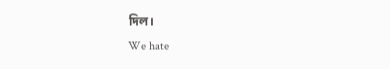দিল।
We hate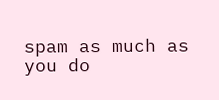spam as much as you do